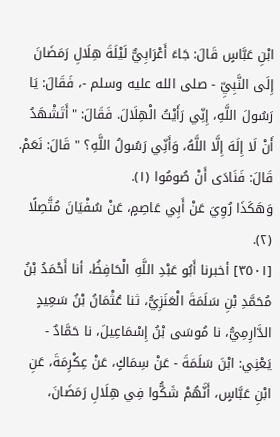ابْنِ عَبَّاسٍ قَالَ: جَاءَ أَعْرَابِيٌّ لَيْلَةَ هِلَالِ رَمَضَانَ إِلَى النَّبِيِّ - صلى الله عليه وسلم -، فَقَالَ: يَا رَسُولَ اللَّهِ، إِنِّي رَأَيْتُ الْهِلَالَ. فَقَالَ: "أَتَشْهَدُ أَنْ لَا إِلَهَ إِلَّا اللَّهُ، وَأَنِّي رَسُولُ اللَّهِ؟ " قَالَ: نَعَمْ. قَالَ: فَنَادَى أَنْ صُومُوا (١).
وَهَكَذَا رُوِيَ عَنْ أَبِي عَاصِمٍ، عَنْ سُفْيَانَ مُتَّصِلًا (٢).
[٣٥٠١] أخبرنا أَبُو عَبْدِ اللَّهِ الْحَافِظُ، أنا أَحْمَدُ بْنُ مُحَمَّدِ بْنِ سَلَمَةَ الْعَنَزِيُّ، ثنا عُثْمَانُ بْنُ سَعِيدٍ الدَّارِمِيُّ، نا مُوسَى بْنُ إِسْمَاعِيلَ، نا حَمَّادٌ - يَعْنِي: ابْنَ سَلَمَةَ - عَنْ سِمَاكٍ، عَنْ عِكْرِمَةَ، عَنِ ابْنِ عَبَّاسٍ، أَنَّهُمْ شَكُّوا فِي هِلَالِ رَمَضَانَ،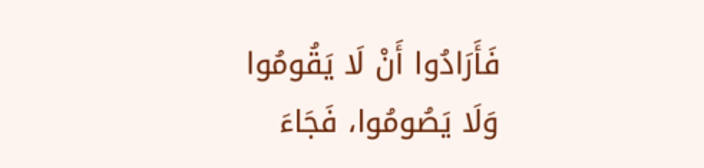فَأَرَادُوا أَنْ لَا يَقُومُوا وَلَا يَصُومُوا، فَجَاءَ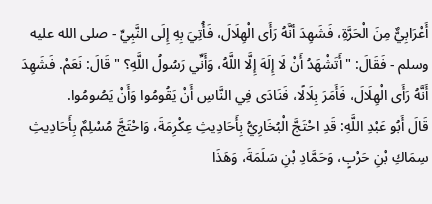أَعْرَابِيٌّ مِنَ الْحَرَّةِ، فَشَهِدَ أنَّهُ رَأَى الْهِلَالَ، فَأُتِيَ بِهِ إِلَى النَّبِيِّ - صلى الله عليه وسلم - فَقَالَ: "أَتَشْهَدُ أَنْ لَا إِلَهَ إِلَّا اللَّهُ، وَأَنِّي رَسُولُ اللَّهِ؟ " قَالَ: نَعَمْ. فَشَهِدَ أَنَّهُ رَأَى الْهِلَالَ، فَأَمَرَ بِلَالًا، فَنَادَى فِي النَّاسِ أَنْ يَقُومُوا وَأَنْ يَصُومُوا.
قَالَ أَبُو عَبْدِ اللَّهِ: قَدِ احْتَجَّ الْبُخَارِيُّ بِأَحَادِيثِ عِكْرِمَةَ، وَاحْتَجَّ مُسْلِمٌ بِأَحَادِيثِ سِمَاكِ بْنِ حَرْبٍ، وَحَمَّادِ بْنِ سَلَمَةَ، وَهَذَا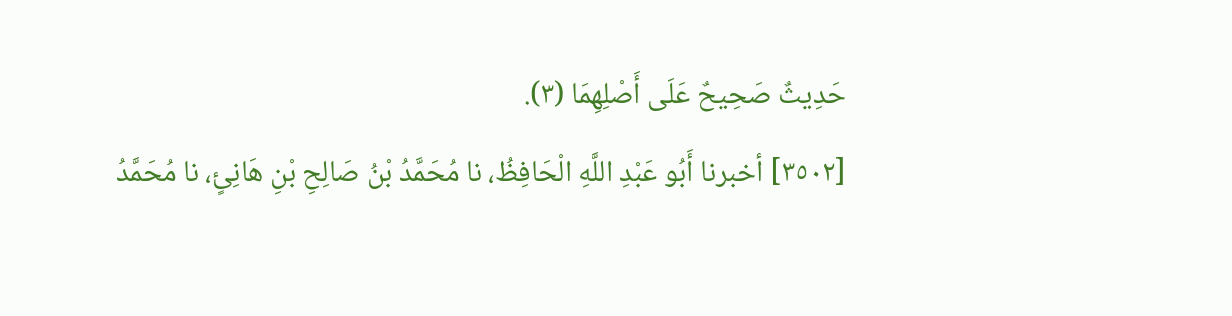حَدِيثٌ صَحِيحٌ عَلَى أَصْلِهِمَا (٣).
[٣٥٠٢] أخبرنا أَبُو عَبْدِ اللَّهِ الْحَافِظُ، نا مُحَمَّدُ بْنُ صَالِحِ بْنِ هَانِئٍ، نا مُحَمَّدُ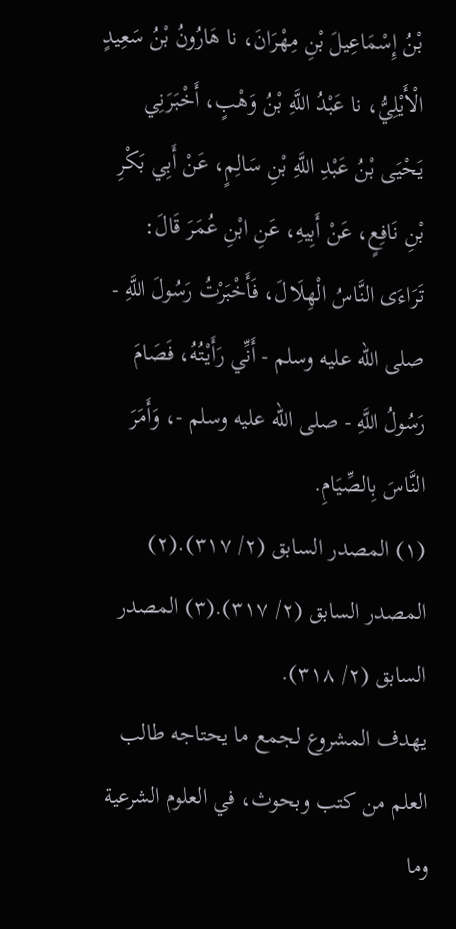بْنُ إِسْمَاعِيلَ بْنِ مِهْرَانَ، نا هَارُونُ بْنُ سَعِيدٍ الْأَيْلِيُّ، نا عَبْدُ اللَّهِ بْنُ وَهْبٍ، أَخْبَرَنِي يَحْيَى بْنُ عَبْدِ اللَّهِ بْنِ سَالِمٍ، عَنْ أَبِي بَكْرِ بْنِ نَافِعٍ، عَنْ أَبِيهِ، عَنِ ابْنِ عُمَرَ قَالَ: تَرَاءَى النَّاسُ الْهِلَالَ، فَأَخْبَرْتُ رَسُولَ اللَّهِ - صلى الله عليه وسلم - أَنِّي رَأَيْتُهُ، فَصَامَ رَسُولُ اللَّهِ - صلى الله عليه وسلم -، وَأَمَرَ النَّاسَ بِالصِّيَامِ.
(١) المصدر السابق (٢/ ٣١٧).(٢) المصدر السابق (٢/ ٣١٧).(٣) المصدر السابق (٢/ ٣١٨).
يهدف المشروع لجمع ما يحتاجه طالب العلم من كتب وبحوث، في العلوم الشرعية وما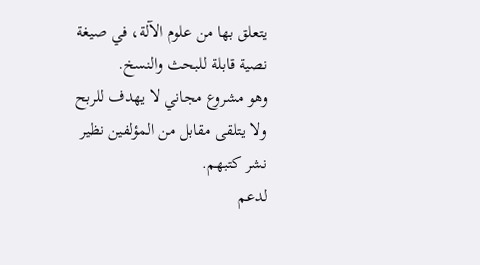يتعلق بها من علوم الآلة، في صيغة نصية قابلة للبحث والنسخ.
وهو مشروع مجاني لا يهدف للربح ولا يتلقى مقابل من المؤلفين نظير نشر كتبهم.
لدعم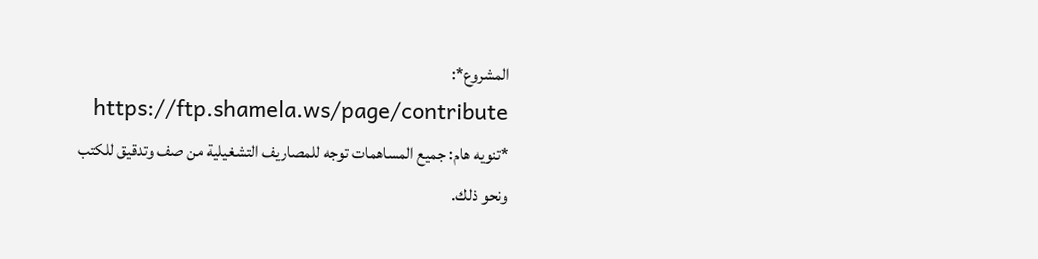المشروع*: https://ftp.shamela.ws/page/contribute
*تنويه هام: جميع المساهمات توجه للمصاريف التشغيلية من صف وتدقيق للكتب ونحو ذلك.